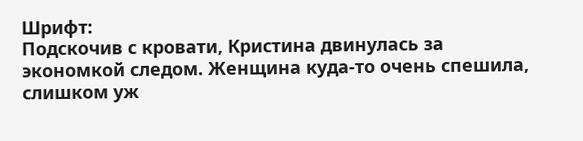Шрифт:
Подскочив с кровати, Кристина двинулась за экономкой следом. Женщина куда-то очень спешила, слишком уж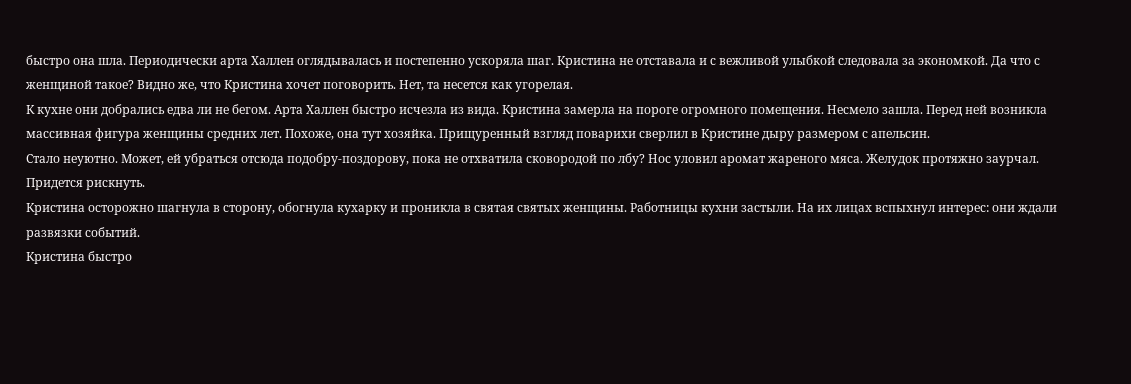быстро она шла. Периодически арта Халлен оглядывалась и постепенно ускоряла шаг. Кристина не отставала и с вежливой улыбкой следовала за экономкой. Да что с женщиной такое? Видно же, что Кристина хочет поговорить. Нет, та несется как угорелая.
К кухне они добрались едва ли не бегом. Арта Халлен быстро исчезла из вида. Кристина замерла на пороге огромного помещения. Несмело зашла. Перед ней возникла массивная фигура женщины средних лет. Похоже, она тут хозяйка. Прищуренный взгляд поварихи сверлил в Кристине дыру размером с апельсин.
Стало неуютно. Может, ей убраться отсюда подобру-поздорову, пока не отхватила сковородой по лбу? Нос уловил аромат жареного мяса. Желудок протяжно заурчал. Придется рискнуть.
Кристина осторожно шагнула в сторону, обогнула кухарку и проникла в святая святых женщины. Работницы кухни застыли. На их лицах вспыхнул интерес: они ждали развязки событий.
Кристина быстро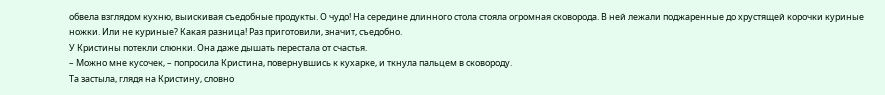обвела взглядом кухню, выискивая съедобные продукты. О чудо! На середине длинного стола стояла огромная сковорода. В ней лежали поджаренные до хрустящей корочки куриные ножки. Или не куриные? Какая разница! Раз приготовили, значит, съедобно.
У Кристины потекли слюнки. Она даже дышать перестала от счастья.
– Можно мне кусочек, – попросила Кристина, повернувшись к кухарке, и ткнула пальцем в сковороду.
Та застыла, глядя на Кристину, словно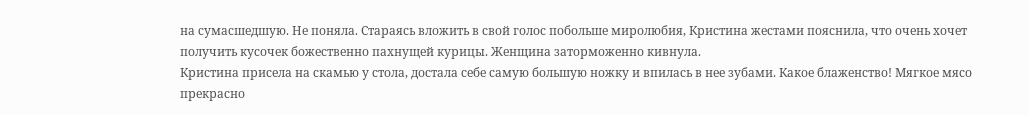на сумасшедшую. Не поняла. Стараясь вложить в свой голос побольше миролюбия, Кристина жестами пояснила, что очень хочет получить кусочек божественно пахнущей курицы. Женщина заторможенно кивнула.
Кристина присела на скамью у стола, достала себе самую большую ножку и впилась в нее зубами. Какое блаженство! Мягкое мясо прекрасно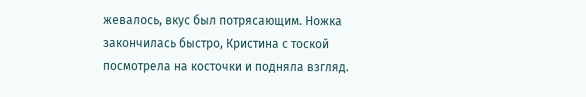жевалось, вкус был потрясающим. Ножка закончилась быстро, Кристина с тоской посмотрела на косточки и подняла взгляд.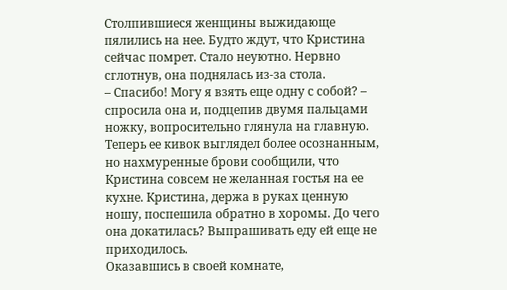Столпившиеся женщины выжидающе пялились на нее. Будто ждут, что Кристина сейчас помрет. Стало неуютно. Нервно сглотнув, она поднялась из-за стола.
– Спасибо! Могу я взять еще одну с собой? – спросила она и, подцепив двумя пальцами ножку, вопросительно глянула на главную.
Теперь ее кивок выглядел более осознанным, но нахмуренные брови сообщили, что Кристина совсем не желанная гостья на ее кухне. Кристина, держа в руках ценную ношу, поспешила обратно в хоромы. До чего она докатилась? Выпрашивать еду ей еще не приходилось.
Оказавшись в своей комнате,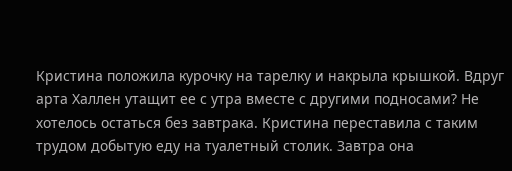Кристина положила курочку на тарелку и накрыла крышкой. Вдруг арта Халлен утащит ее с утра вместе с другими подносами? Не хотелось остаться без завтрака. Кристина переставила с таким трудом добытую еду на туалетный столик. Завтра она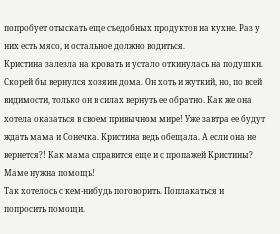попробует отыскать еще съедобных продуктов на кухне. Раз у них есть мясо, и остальное должно водиться.
Кристина залезла на кровать и устало откинулась на подушки. Скорей бы вернулся хозяин дома. Он хоть и жуткий, но, по всей видимости, только он в силах вернуть ее обратно. Как же она хотела оказаться в своем привычном мире! Уже завтра ее будут ждать мама и Сонечка. Кристина ведь обещала. А если она не вернется?! Как мама справится еще и с пропажей Кристины? Маме нужна помощь!
Так хотелось с кем-нибудь поговорить. Поплакаться и попросить помощи.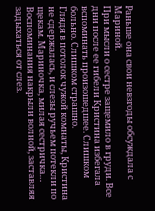Раньше она свои невзгоды обсуждала с Мариной.
При мысли о сестре защемило в груди. Все дни после ее гибели Кристина избегала вспоминать произошедшее. Слишком больно. Слишком страшно.
Глядя в потолок чужой комнаты, Кристина не сдержалась, и слезы ручьем потекли по щекам. Мариночка, милая сестричка… Воспоминания накрыли волной, заставляя задыхаться от слез.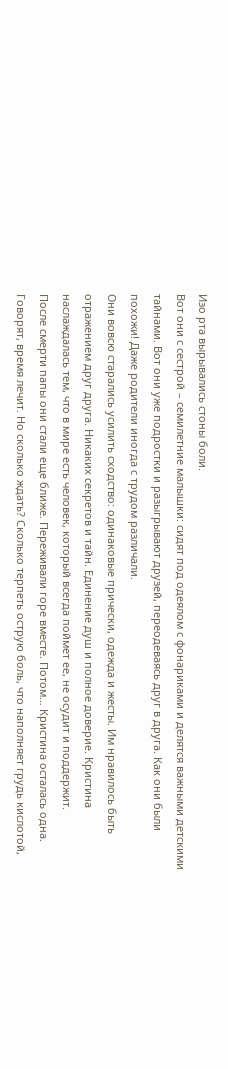Изо рта вырывались стоны боли.
Вот они с сестрой – семилетние малышки: сидят под одеялом с фонариками и делятся важными детскими тайнами. Вот они уже подростки и разыгрывают друзей, переодеваясь друг в друга. Как они были похожи! Даже родители иногда с трудом различали.
Они вовсю старались усилить сходство: одинаковые прически, одежда и жесты. Им нравилось быть отражением друг друга. Никаких секретов и тайн. Единение душ и полное доверие. Кристина наслаждалась тем, что в мире есть человек, который всегда поймет ее, не осудит и поддержит.
После смерти папы они стали еще ближе. Переживали горе вместе. Потом… Кристина осталась одна. Говорят, время лечит. Но сколько ждать? Сколько терпеть острую боль, что наполняет грудь кислотой,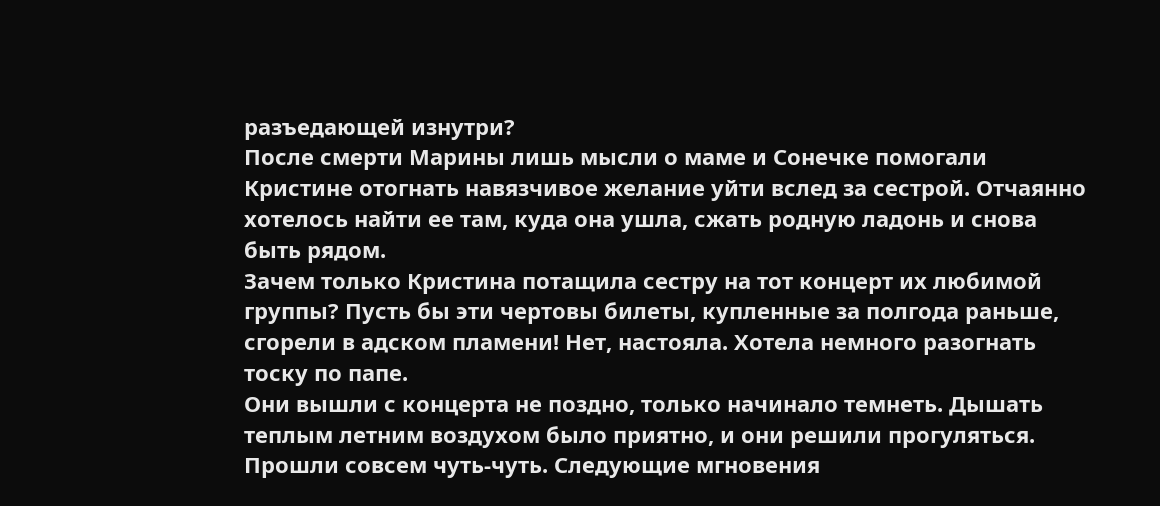разъедающей изнутри?
После смерти Марины лишь мысли о маме и Сонечке помогали Кристине отогнать навязчивое желание уйти вслед за сестрой. Отчаянно хотелось найти ее там, куда она ушла, сжать родную ладонь и снова быть рядом.
Зачем только Кристина потащила сестру на тот концерт их любимой группы? Пусть бы эти чертовы билеты, купленные за полгода раньше, сгорели в адском пламени! Нет, настояла. Хотела немного разогнать тоску по папе.
Они вышли с концерта не поздно, только начинало темнеть. Дышать теплым летним воздухом было приятно, и они решили прогуляться. Прошли совсем чуть-чуть. Следующие мгновения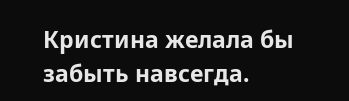Кристина желала бы забыть навсегда.